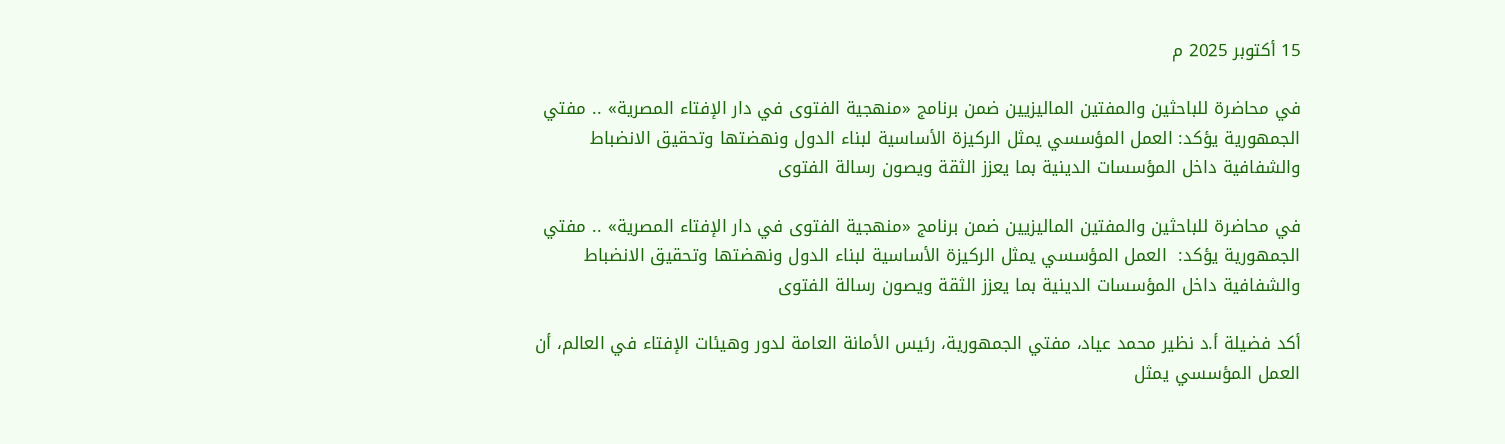15 أكتوبر 2025 م

في محاضرة للباحثين والمفتين الماليزيين ضمن برنامج «منهجية الفتوى في دار الإفتاء المصرية» .. مفتي الجمهورية يؤكد: العمل المؤسسي يمثل الركيزة الأساسية لبناء الدول ونهضتها وتحقيق الانضباط والشفافية داخل المؤسسات الدينية بما يعزز الثقة ويصون رسالة الفتوى

في محاضرة للباحثين والمفتين الماليزيين ضمن برنامج «منهجية الفتوى في دار الإفتاء المصرية» .. مفتي الجمهورية يؤكد:  العمل المؤسسي يمثل الركيزة الأساسية لبناء الدول ونهضتها وتحقيق الانضباط والشفافية داخل المؤسسات الدينية بما يعزز الثقة ويصون رسالة الفتوى

أكد فضيلة أ.د نظير محمد عياد، مفتي الجمهورية، رئيس الأمانة العامة لدور وهيئات الإفتاء في العالم، أن العمل المؤسسي يمثل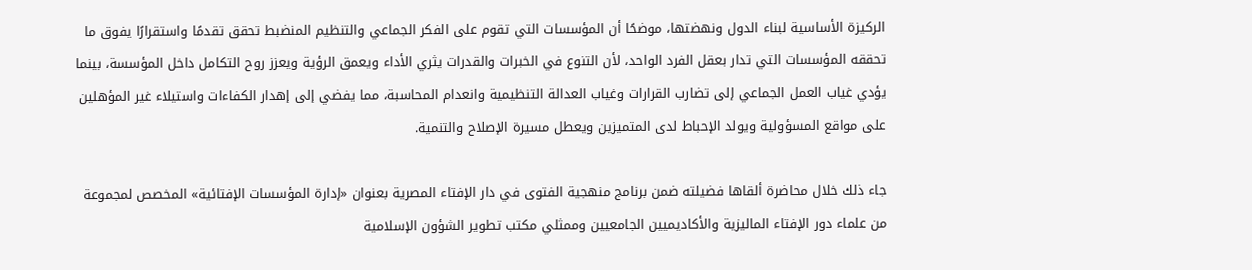الركيزة الأساسية لبناء الدول ونهضتها، موضحًا أن المؤسسات التي تقوم على الفكر الجماعي والتنظيم المنضبط تحقق تقدمًا واستقرارًا يفوق ما تحققه المؤسسات التي تدار بعقل الفرد الواحد، لأن التنوع في الخبرات والقدرات يثري الأداء ويعمق الرؤية ويعزز روح التكامل داخل المؤسسة، بينما يؤدي غياب العمل الجماعي إلى تضارب القرارات وغياب العدالة التنظيمية وانعدام المحاسبة، مما يفضي إلى إهدار الكفاءات واستيلاء غير المؤهلين على مواقع المسؤولية ويولد الإحباط لدى المتميزين ويعطل مسيرة الإصلاح والتنمية.

جاء ذلك خلال محاضرة ألقاها فضيلته ضمن برنامج منهجية الفتوى في دار الإفتاء المصرية بعنوان «إدارة المؤسسات الإفتائية» المخصص لمجموعة من علماء دور الإفتاء الماليزية والأكاديميين الجامعيين وممثلي مكتب تطوير الشؤون الإسلامية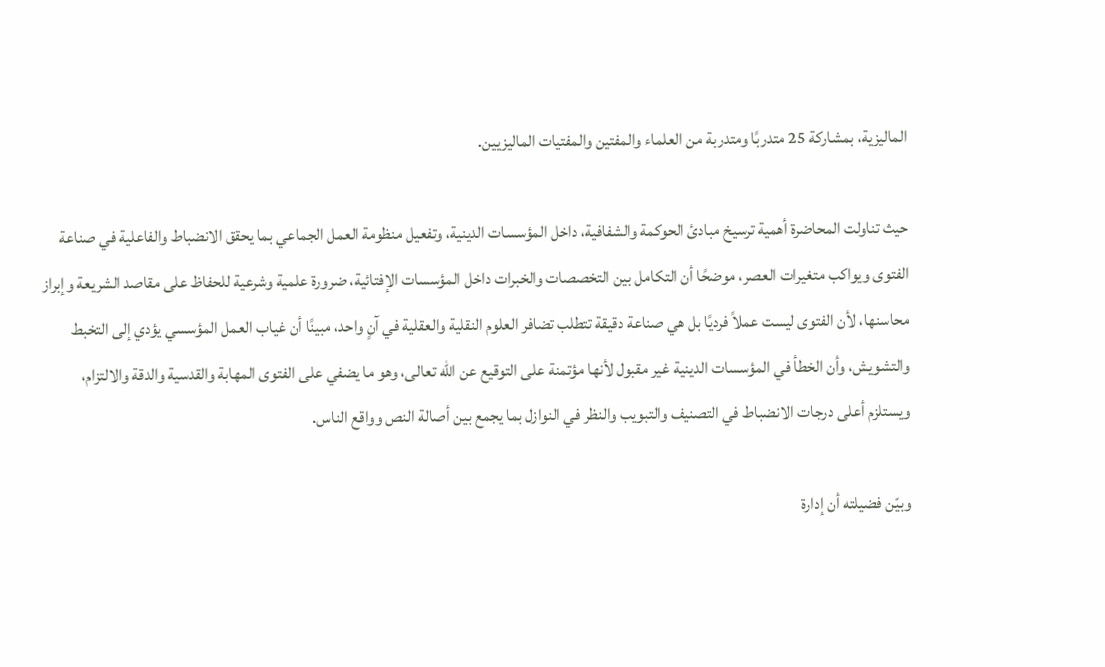الماليزية، بمشاركة 25 متدربًا ومتدربة من العلماء والمفتين والمفتيات الماليزيين.

حيث تناولت المحاضرة أهمية ترسيخ مبادئ الحوكمة والشفافية، داخل المؤسسات الدينية، وتفعيل منظومة العمل الجماعي بما يحقق الانضباط والفاعلية في صناعة الفتوى ويواكب متغيرات العصر، موضحًا أن التكامل بين التخصصات والخبرات داخل المؤسسات الإفتائية، ضرورة علمية وشرعية للحفاظ على مقاصد الشريعة وإبراز محاسنها، لأن الفتوى ليست عملاً فرديًا بل هي صناعة دقيقة تتطلب تضافر العلوم النقلية والعقلية في آنٍ واحد، مبينًا أن غياب العمل المؤسسي يؤدي إلى التخبط والتشويش، وأن الخطأ في المؤسسات الدينية غير مقبول لأنها مؤتمنة على التوقيع عن الله تعالى، وهو ما يضفي على الفتوى المهابة والقدسية والدقة والالتزام، ويستلزم أعلى درجات الانضباط في التصنيف والتبويب والنظر في النوازل بما يجمع بين أصالة النص وواقع الناس.

وبيّن فضيلته أن إدارة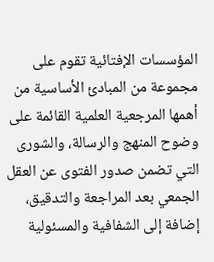المؤسسات الإفتائية تقوم على مجموعة من المبادئ الأساسية من أهمها المرجعية العلمية القائمة على وضوح المنهج والرسالة، والشورى التي تضمن صدور الفتوى عن العقل الجمعي بعد المراجعة والتدقيق، إضافة إلى الشفافية والمسئولية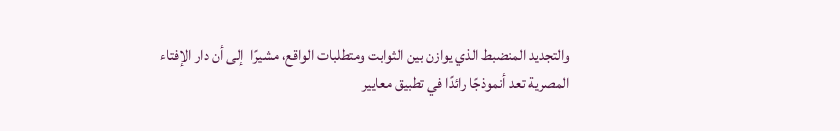والتجديد المنضبط الذي يوازن بين الثوابت ومتطلبات الواقع، مشيرًا  إلى أن دار الإفتاء المصرية تعد أنموذجًا رائدًا في تطبيق معايير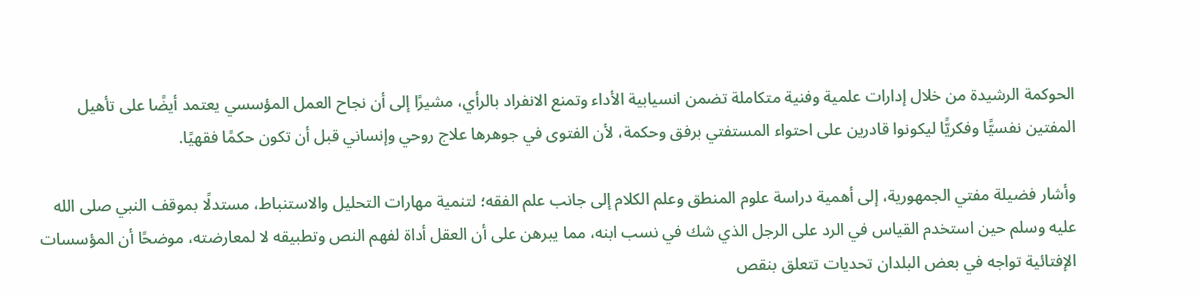الحوكمة الرشيدة من خلال إدارات علمية وفنية متكاملة تضمن انسيابية الأداء وتمنع الانفراد بالرأي، مشيرًا إلى أن نجاح العمل المؤسسي يعتمد أيضًا على تأهيل المفتين نفسيًّا وفكريًّا ليكونوا قادرين على احتواء المستفتي برفق وحكمة، لأن الفتوى في جوهرها علاج روحي وإنساني قبل أن تكون حكمًا فقهيًا.

وأشار فضيلة مفتي الجمهورية، إلى أهمية دراسة علوم المنطق وعلم الكلام إلى جانب علم الفقه؛ لتنمية مهارات التحليل والاستنباط، مستدلًا بموقف النبي صلى الله عليه وسلم حين استخدم القياس في الرد على الرجل الذي شك في نسب ابنه، مما يبرهن على أن العقل أداة لفهم النص وتطبيقه لا لمعارضته، موضحًا أن المؤسسات الإفتائية تواجه في بعض البلدان تحديات تتعلق بنقص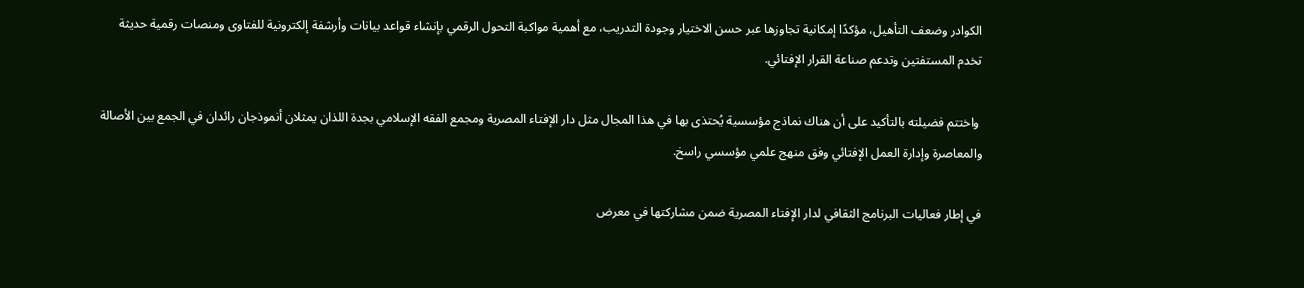الكوادر وضعف التأهيل، مؤكدًا إمكانية تجاوزها عبر حسن الاختيار وجودة التدريب، مع أهمية مواكبة التحول الرقمي بإنشاء قواعد بيانات وأرشفة إلكترونية للفتاوى ومنصات رقمية حديثة تخدم المستفتين وتدعم صناعة القرار الإفتائي.

 واختتم فضيلته بالتأكيد على أن هناك نماذج مؤسسية يُحتذى بها في هذا المجال مثل دار الإفتاء المصرية ومجمع الفقه الإسلامي بجدة اللذان يمثلان أنموذجان رائدان في الجمع بين الأصالة والمعاصرة وإدارة العمل الإفتائي وفق منهج علمي مؤسسي راسخ.

في إطار فعاليات البرنامج الثقافي لدار الإفتاء المصرية ضمن مشاركتها في معرض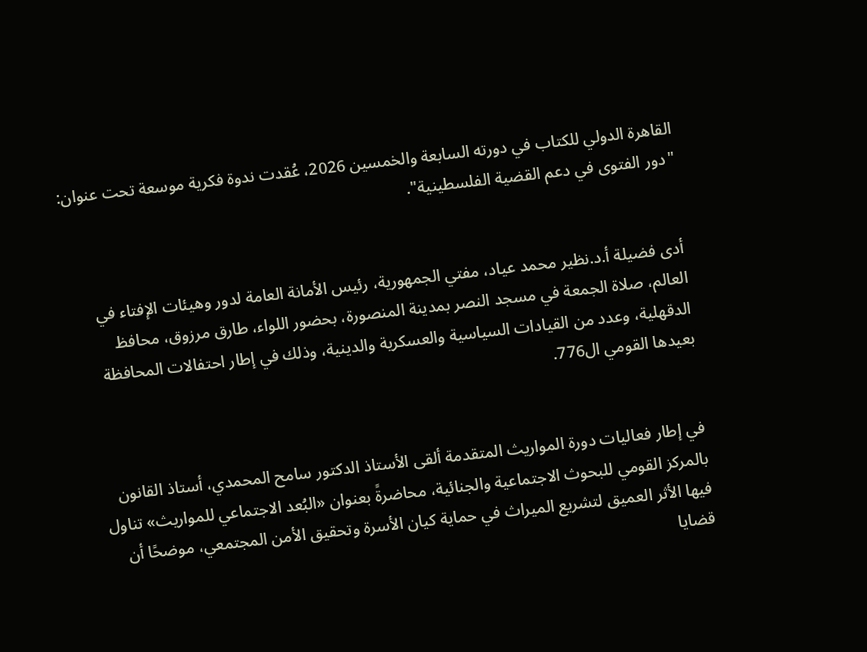القاهرة الدولي للكتاب في دورته السابعة والخمسين 2026، عُقدت ندوة فكرية موسعة تحت عنوان: "دور الفتوى في دعم القضية الفلسطينية".


أدى فضيلة أ.د.نظير محمد عياد، مفتي الجمهورية، رئيس الأمانة العامة لدور وهيئات الإفتاء في العالم، صلاة الجمعة في مسجد النصر بمدينة المنصورة، بحضور اللواء، طارق مرزوق، محافظ الدقهلية، وعدد من القيادات السياسية والعسكرية والدينية، وذلك في إطار احتفالات المحافظة بعيدها القومي ال776.


في إطار فعاليات دورة المواريث المتقدمة ألقى الأستاذ الدكتور سامح المحمدي، أستاذ القانون بالمركز القومي للبحوث الاجتماعية والجنائية، محاضرةً بعنوان «البُعد الاجتماعي للمواريث» تناول فيها الأثر العميق لتشريع الميراث في حماية كيان الأسرة وتحقيق الأمن المجتمعي، موضحًا أن قضايا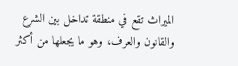الميراث تقع في منطقة تداخل بين الشرع والقانون والعرف، وهو ما يجعلها من أكثر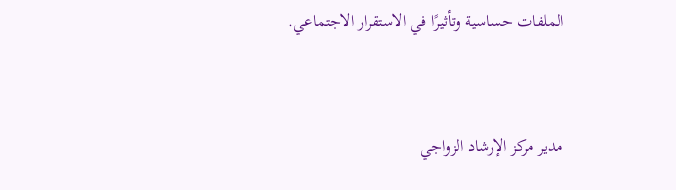الملفات حساسية وتأثيرًا في الاستقرار الاجتماعي.


مدير مركز الإرشاد الزواجي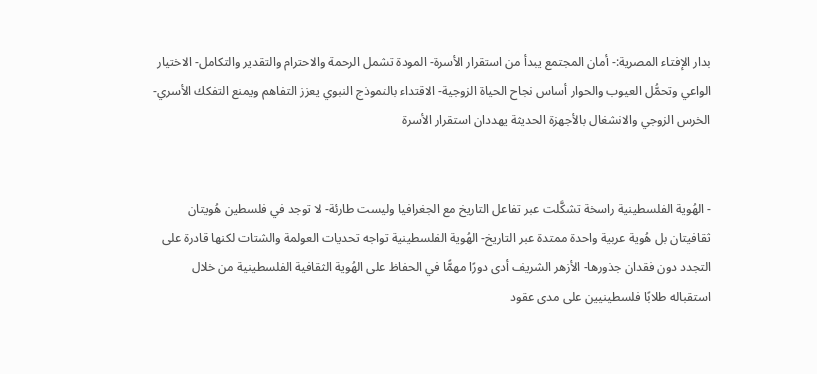بدار الإفتاء المصرية:- أمان المجتمع يبدأ من استقرار الأسرة- المودة تشمل الرحمة والاحترام والتقدير والتكامل- الاختيار الواعي وتحمُّل العيوب والحوار أساس نجاح الحياة الزوجية- الاقتداء بالنموذج النبوي يعزز التفاهم ويمنع التفكك الأسري- الخرس الزوجي والانشغال بالأجهزة الحديثة يهددان استقرار الأسرة


- الهُوية الفلسطينية راسخة تشكَّلت عبر تفاعل التاريخ مع الجغرافيا وليست طارئة- لا توجد في فلسطين هُويتان ثقافيتان بل هُوية عربية واحدة ممتدة عبر التاريخ- الهُوية الفلسطينية تواجه تحديات العولمة والشتات لكنها قادرة على التجدد دون فقدان جذورها- الأزهر الشريف أدى دورًا مهمًّا في الحفاظ على الهُوية الثقافية الفلسطينية من خلال استقباله طلابًا فلسطينيين على مدى عقود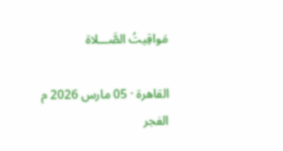مَواقِيتُ الصَّـــلاة

القاهرة · 05 مارس 2026 م
الفجر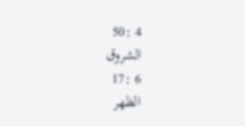4 :50
الشروق
6 :17
الظهر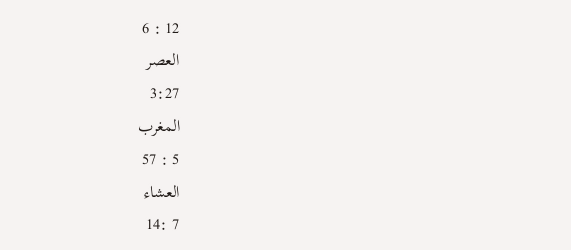12 : 6
العصر
3:27
المغرب
5 : 57
العشاء
7 :14